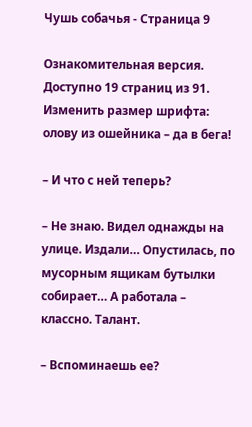Чушь собачья - Страница 9

Ознакомительная версия. Доступно 19 страниц из 91.
Изменить размер шрифта:
олову из ошейника – да в бега!

– И что с ней теперь?

– Не знаю. Видел однажды на улице. Издали… Опустилась, по мусорным ящикам бутылки собирает… А работала – классно. Талант.

– Вспоминаешь ее?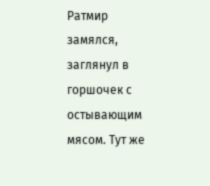Ратмир замялся, заглянул в горшочек с остывающим мясом. Тут же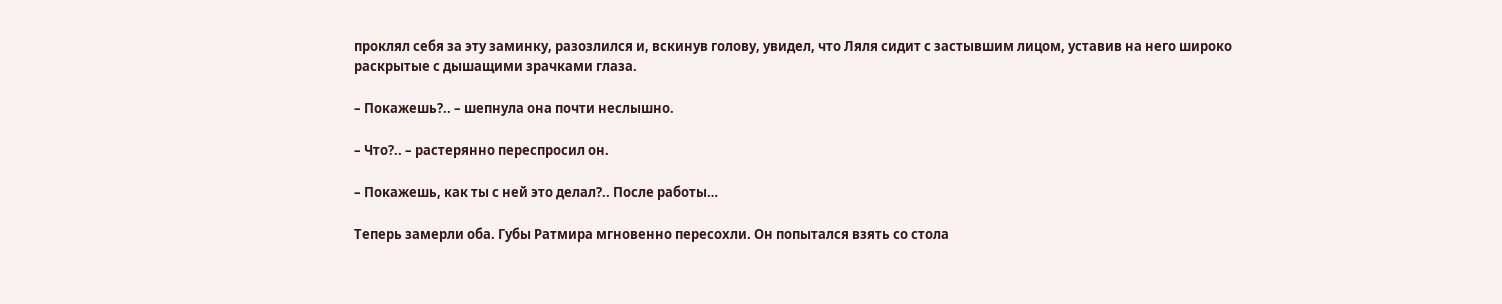проклял себя за эту заминку, разозлился и, вскинув голову, увидел, что Ляля сидит с застывшим лицом, уставив на него широко раскрытые с дышащими зрачками глаза.

– Покажешь?.. – шепнула она почти неслышно.

– Что?.. – растерянно переспросил он.

– Покажешь, как ты с ней это делал?.. После работы…

Теперь замерли оба. Губы Ратмира мгновенно пересохли. Он попытался взять со стола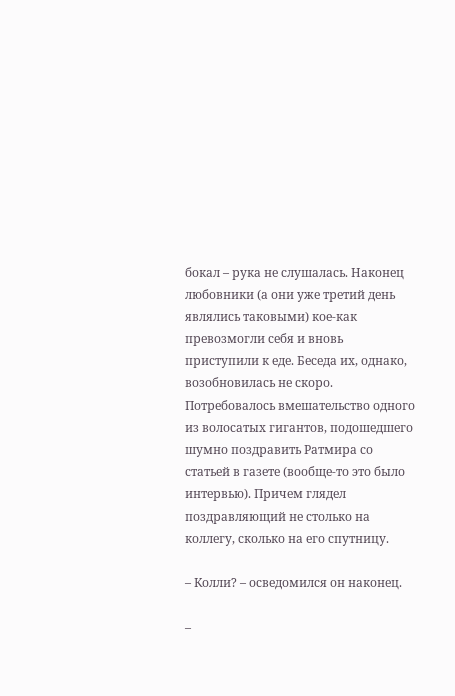бокал – рука не слушалась. Наконец любовники (а они уже третий день являлись таковыми) кое-как превозмогли себя и вновь приступили к еде. Беседа их, однако, возобновилась не скоро. Потребовалось вмешательство одного из волосатых гигантов, подошедшего шумно поздравить Ратмира со статьей в газете (вообще-то это было интервью). Причем глядел поздравляющий не столько на коллегу, сколько на его спутницу.

– Колли? – осведомился он наконец.

–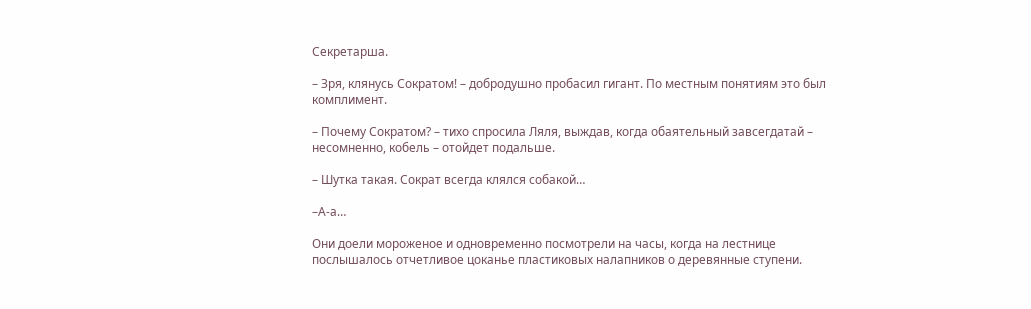Секретарша.

– Зря, клянусь Сократом! – добродушно пробасил гигант. По местным понятиям это был комплимент.

– Почему Сократом? – тихо спросила Ляля, выждав, когда обаятельный завсегдатай – несомненно, кобель – отойдет подальше.

– Шутка такая. Сократ всегда клялся собакой…

–А-а…

Они доели мороженое и одновременно посмотрели на часы, когда на лестнице послышалось отчетливое цоканье пластиковых налапников о деревянные ступени.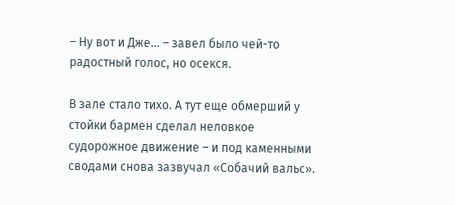– Ну вот и Дже… – завел было чей-то радостный голос, но осекся.

В зале стало тихо. А тут еще обмерший у стойки бармен сделал неловкое судорожное движение – и под каменными сводами снова зазвучал «Собачий вальс».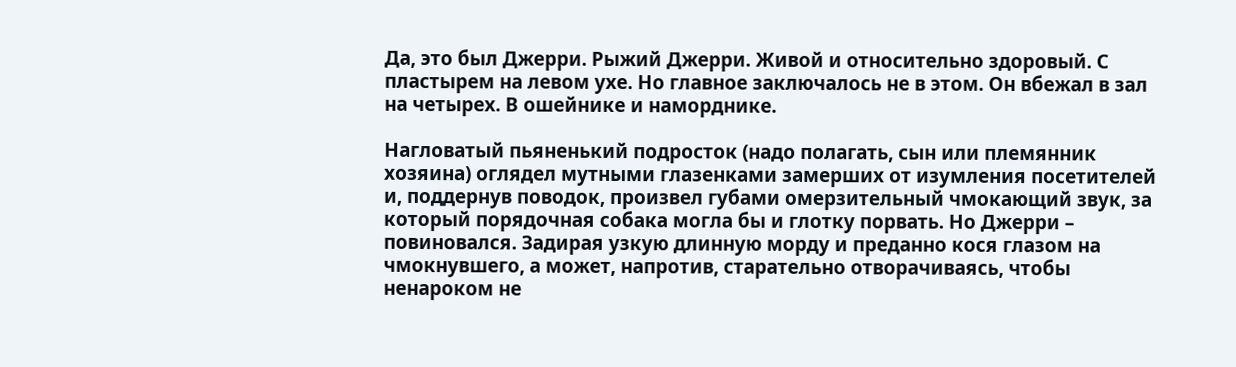Да, это был Джерри. Рыжий Джерри. Живой и относительно здоровый. С пластырем на левом ухе. Но главное заключалось не в этом. Он вбежал в зал на четырех. В ошейнике и наморднике.

Нагловатый пьяненький подросток (надо полагать, сын или племянник хозяина) оглядел мутными глазенками замерших от изумления посетителей и, поддернув поводок, произвел губами омерзительный чмокающий звук, за который порядочная собака могла бы и глотку порвать. Но Джерри – повиновался. Задирая узкую длинную морду и преданно кося глазом на чмокнувшего, а может, напротив, старательно отворачиваясь, чтобы ненароком не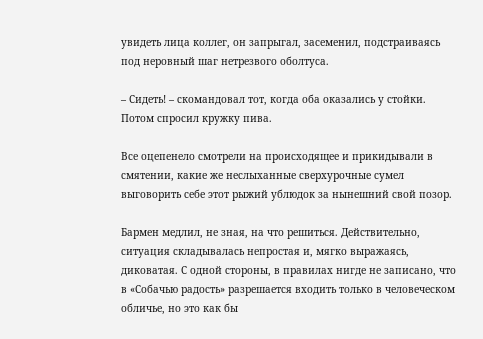увидеть лица коллег, он запрыгал, засеменил, подстраиваясь под неровный шаг нетрезвого оболтуса.

– Сидеть! – скомандовал тот, когда оба оказались у стойки. Потом спросил кружку пива.

Все оцепенело смотрели на происходящее и прикидывали в смятении, какие же неслыханные сверхурочные сумел выговорить себе этот рыжий ублюдок за нынешний свой позор.

Бармен медлил, не зная, на что решиться. Действительно, ситуация складывалась непростая и, мягко выражаясь, диковатая. С одной стороны, в правилах нигде не записано, что в «Собачью радость» разрешается входить только в человеческом обличье, но это как бы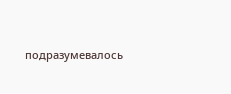подразумевалось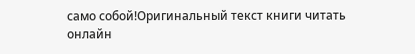само собой!Оригинальный текст книги читать онлайн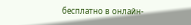бесплатно в онлайн-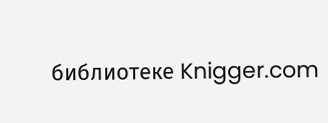библиотеке Knigger.com